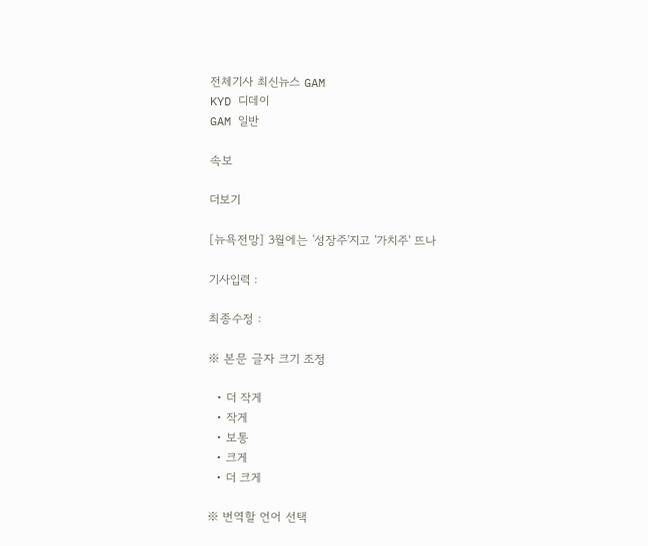전체기사 최신뉴스 GAM
KYD 디데이
GAM 일반

속보

더보기

[뉴욕전망] 3월에는 '성장주'지고 '가치주' 뜨나

기사입력 :

최종수정 :

※ 본문 글자 크기 조정

  • 더 작게
  • 작게
  • 보통
  • 크게
  • 더 크게

※ 번역할 언어 선택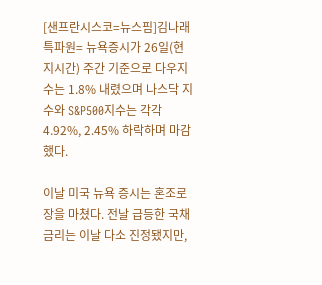[샌프란시스코=뉴스핌]김나래 특파원= 뉴욕증시가 26일(현지시간) 주간 기준으로 다우지수는 1.8% 내렸으며 나스닥 지수와 S&P500지수는 각각 4.92%, 2.45% 하락하며 마감했다.

이날 미국 뉴욕 증시는 혼조로 장을 마쳤다. 전날 급등한 국채 금리는 이날 다소 진정됐지만,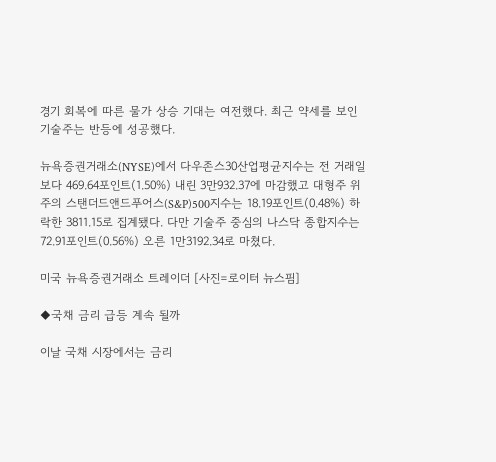경기 회복에 따른 물가 상승 기대는 여전했다. 최근 약세를 보인 기술주는 반등에 성공했다.

뉴욕증권거래소(NYSE)에서 다우존스30산업평균지수는 전 거래일보다 469.64포인트(1.50%) 내린 3만932.37에 마감했고 대형주 위주의 스탠더드앤드푸어스(S&P)500지수는 18.19포인트(0.48%) 하락한 3811.15로 집계됐다. 다만 기술주 중심의 나스닥 종합지수는 72.91포인트(0.56%) 오른 1만3192.34로 마쳤다.

미국 뉴욕증권거래소 트레이더 [사진=로이터 뉴스핌]

◆국채 금리 급등 계속 될까

이날 국채 시장에서는 금리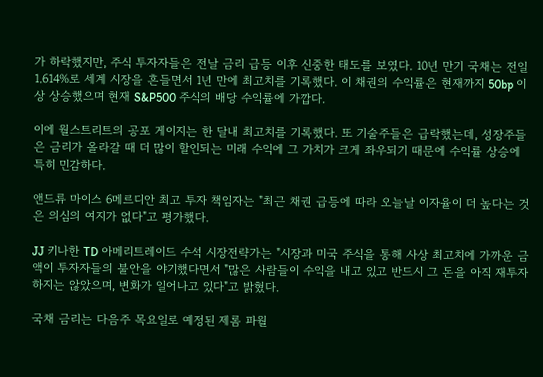가 하락했지만, 주식 투자자들은 전날 금리 급등 이후 신중한 태도를 보였다. 10년 만기 국채는 전일 1.614%로 세계 시장을 흔들면서 1년 만에 최고치를 기록했다. 이 채권의 수익률은 현재까지 50bp 이상 상승했으며 현재 S&P500 주식의 배당 수익률에 가깝다.

이에 월스트리트의 공포 게이지는 한 달내 최고치를 기록했다. 또 기술주들은 급락했는데, 성장주들은 금리가 올라갈 때 더 많이 할인되는 미래 수익에 그 가치가 크게 좌우되기 때문에 수익률 상승에 특히 민감하다.

앤드류 마이스 6메르디안 최고 투자 책임자는 "최근 채권 급등에 따라 오늘날 이자율이 더 높다는 것은 의심의 여지가 없다"고 평가했다.

JJ 키나한 TD 아메리트레이드 수석 시장전략가는 "시장과 미국 주식을 통해 사상 최고치에 가까운 금액이 투자자들의 불안을 야기했다면서 "많은 사람들이 수익을 내고 있고 반드시 그 돈을 아직 재투자하지는 않았으며, 변화가 일어나고 있다"고 밝혔다.

국채 금리는 다음주 목요일로 예정된 제롬 파월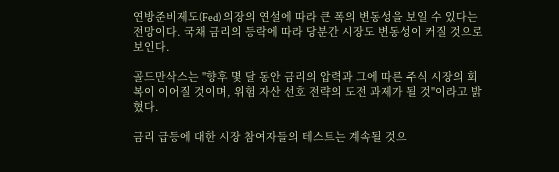연방준비제도(Fed) 의장의 연설에 따라 큰 폭의 변동성을 보일 수 있다는 전망이다. 국채 금리의 등락에 따라 당분간 시장도 변동성이 커질 것으로 보인다.

골드만삭스는 "향후 몇 달 동안 금리의 압력과 그에 따른 주식 시장의 회복이 이어질 것이며, 위험 자산 선호 전략의 도전 과제가 될 것"이라고 밝혔다.

금리 급등에 대한 시장 참여자들의 테스트는 계속될 것으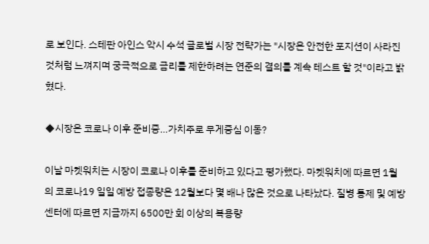로 보인다. 스테판 아인스 악시 수석 글로벌 시장 전략가는 "시장은 안전한 포지션이 사라진 것처럼 느껴지며 궁극적으로 금리를 제한하려는 연준의 결의를 계속 테스트 할 것"이라고 밝혔다.

◆시장은 코로나 이후 준비중…가치주로 무게중심 이동?

이날 마켓워치는 시장이 코로나 이후를 준비하고 있다고 평가했다. 마켓워치에 따르면 1월의 코로나19 일일 예방 접종량은 12월보다 몇 배나 많은 것으로 나타났다. 질병 통제 및 예방 센터에 따르면 지금까지 6500만 회 이상의 복용량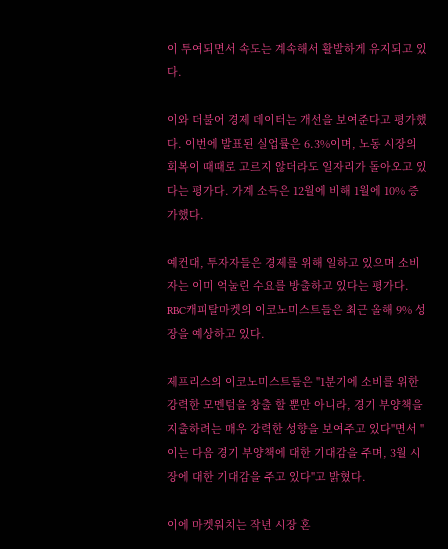이 투여되면서 속도는 계속해서 활발하게 유지되고 있다.

이와 더불어 경제 데이터는 개선을 보여준다고 평가했다. 이번에 발표된 실업률은 6.3%이며, 노동 시장의 회복이 때때로 고르지 않더라도 일자리가 돌아오고 있다는 평가다. 가계 소득은 12월에 비해 1월에 10% 증가했다.

예컨대, 투자자들은 경제를 위해 일하고 있으며 소비자는 이미 억눌린 수요를 방출하고 있다는 평가다. RBC캐피탈마켓의 이코노미스트들은 최근 올해 9% 성장을 예상하고 있다.

제프리스의 이코노미스트들은 "1분기에 소비를 위한 강력한 모멘텀을 창출 할 뿐만 아니라, 경기 부양책을 지출하려는 매우 강력한 성향을 보여주고 있다"면서 "이는 다음 경기 부양책에 대한 기대감을 주며, 3월 시장에 대한 기대감을 주고 있다"고 밝혔다.

이에 마켓워치는 작년 시장 혼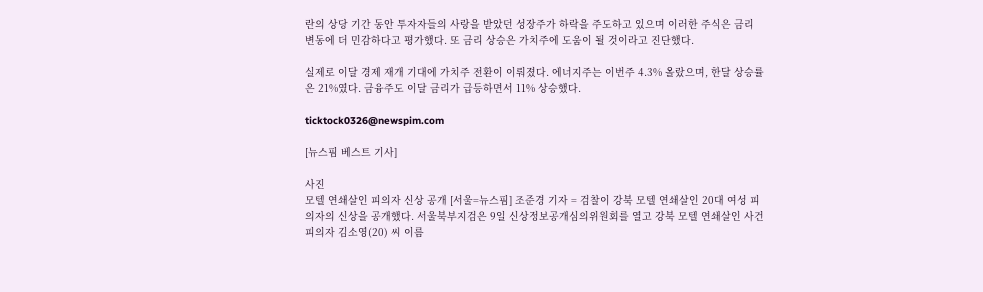란의 상당 기간 동안 투자자들의 사랑을 받았던 성장주가 하락을 주도하고 있으며 이러한 주식은 금리 변동에 더 민감하다고 평가했다. 또 금리 상승은 가치주에 도움이 될 것이라고 진단했다.

실제로 이달 경제 재개 기대에 가치주 전환이 이뤄졌다. 에너지주는 이번주 4.3% 올랐으며, 한달 상승률은 21%였다. 금융주도 이달 금리가 급등하면서 11% 상승했다.

ticktock0326@newspim.com

[뉴스핌 베스트 기사]

사진
모텔 연쇄살인 피의자 신상 공개 [서울=뉴스핌] 조준경 기자 = 검찰이 강북 모텔 연쇄살인 20대 여성 피의자의 신상을 공개했다. 서울북부지검은 9일 신상정보공개심의위원회를 열고 강북 모텔 연쇄살인 사건 피의자 김소영(20) 씨 이름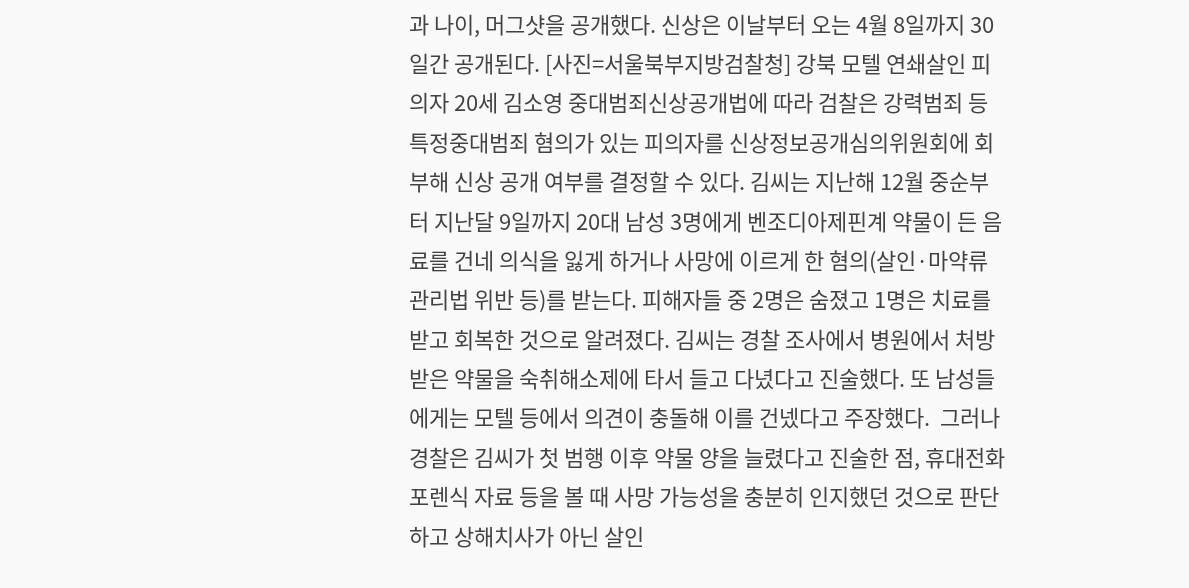과 나이, 머그샷을 공개했다. 신상은 이날부터 오는 4월 8일까지 30일간 공개된다. [사진=서울북부지방검찰청] 강북 모텔 연쇄살인 피의자 20세 김소영 중대범죄신상공개법에 따라 검찰은 강력범죄 등 특정중대범죄 혐의가 있는 피의자를 신상정보공개심의위원회에 회부해 신상 공개 여부를 결정할 수 있다. 김씨는 지난해 12월 중순부터 지난달 9일까지 20대 남성 3명에게 벤조디아제핀계 약물이 든 음료를 건네 의식을 잃게 하거나 사망에 이르게 한 혐의(살인·마약류관리법 위반 등)를 받는다. 피해자들 중 2명은 숨졌고 1명은 치료를 받고 회복한 것으로 알려졌다. 김씨는 경찰 조사에서 병원에서 처방받은 약물을 숙취해소제에 타서 들고 다녔다고 진술했다. 또 남성들에게는 모텔 등에서 의견이 충돌해 이를 건넸다고 주장했다.  그러나 경찰은 김씨가 첫 범행 이후 약물 양을 늘렸다고 진술한 점, 휴대전화 포렌식 자료 등을 볼 때 사망 가능성을 충분히 인지했던 것으로 판단하고 상해치사가 아닌 살인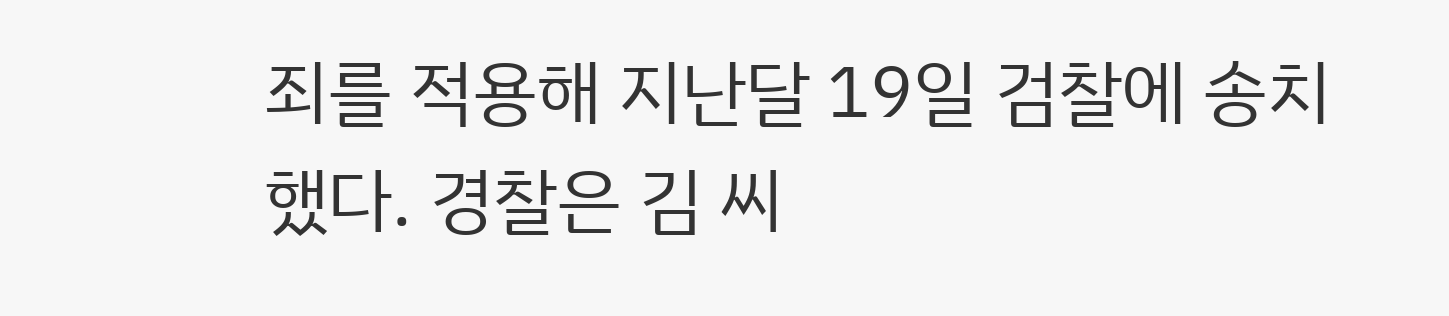죄를 적용해 지난달 19일 검찰에 송치했다. 경찰은 김 씨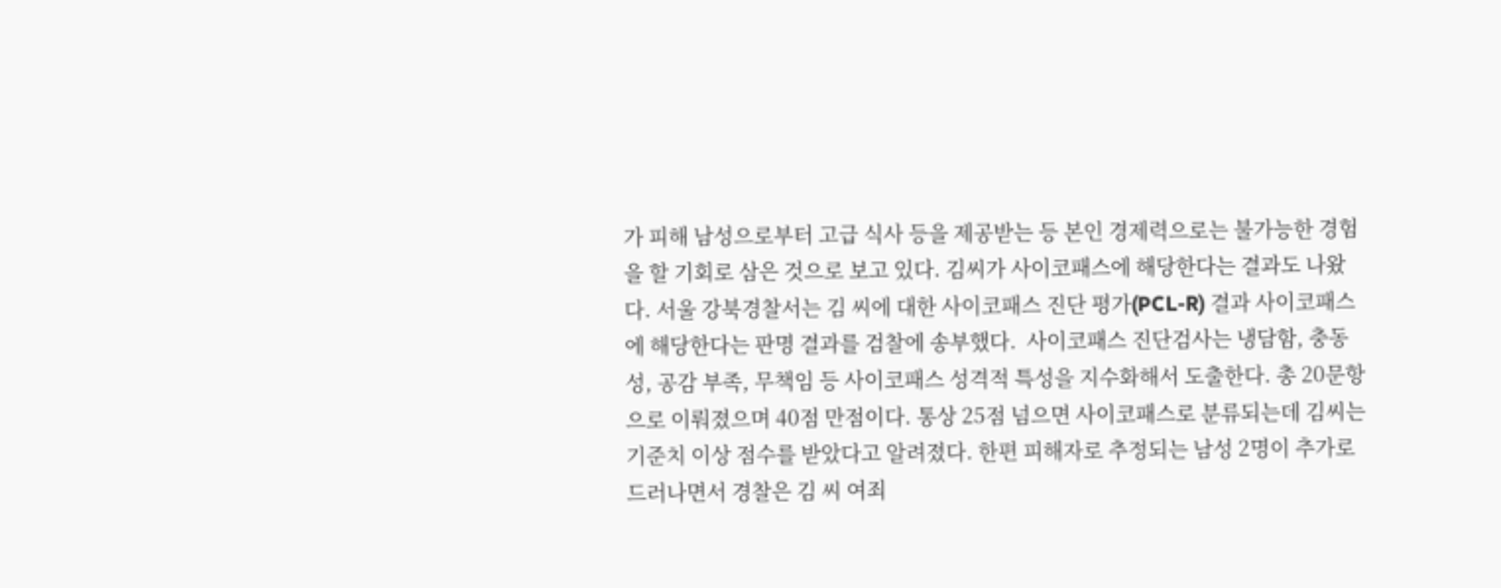가 피해 남성으로부터 고급 식사 등을 제공받는 등 본인 경제력으로는 불가능한 경험을 할 기회로 삼은 것으로 보고 있다. 김씨가 사이코패스에 해당한다는 결과도 나왔다. 서울 강북경찰서는 김 씨에 대한 사이코패스 진단 평가(PCL-R) 결과 사이코패스에 해당한다는 판명 결과를 검찰에 송부했다.  사이코패스 진단검사는 냉담함, 충동성, 공감 부족, 무책임 등 사이코패스 성격적 특성을 지수화해서 도출한다. 총 20문항으로 이뤄졌으며 40점 만점이다. 통상 25점 넘으면 사이코패스로 분류되는데 김씨는 기준치 이상 점수를 받았다고 알려졌다. 한편 피해자로 추정되는 남성 2명이 추가로 드러나면서 경찰은 김 씨 여죄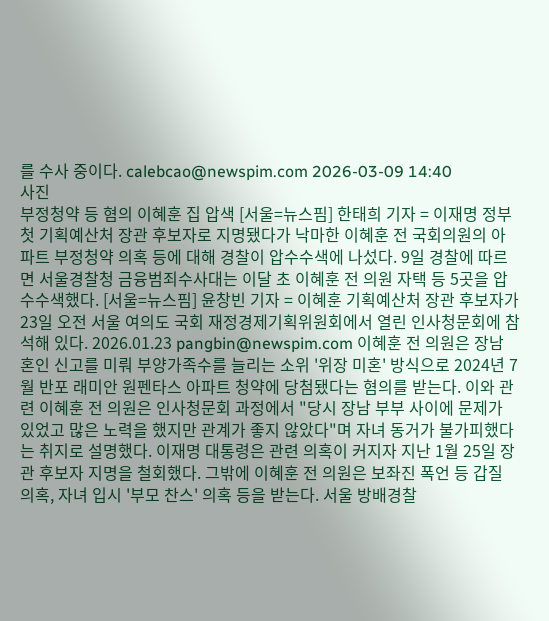를 수사 중이다. calebcao@newspim.com 2026-03-09 14:40
사진
부정청약 등 혐의 이혜훈 집 압색 [서울=뉴스핌] 한태희 기자 = 이재명 정부 첫 기획예산처 장관 후보자로 지명됐다가 낙마한 이혜훈 전 국회의원의 아파트 부정청약 의혹 등에 대해 경찰이 압수수색에 나섰다. 9일 경찰에 따르면 서울경찰청 금융범죄수사대는 이달 초 이혜훈 전 의원 자택 등 5곳을 압수수색했다. [서울=뉴스핌] 윤창빈 기자 = 이혜훈 기획예산처 장관 후보자가 23일 오전 서울 여의도 국회 재정경제기획위원회에서 열린 인사청문회에 참석해 있다. 2026.01.23 pangbin@newspim.com 이혜훈 전 의원은 장남 혼인 신고를 미뤄 부양가족수를 늘리는 소위 '위장 미혼' 방식으로 2024년 7월 반포 래미안 원펜타스 아파트 청약에 당첨됐다는 혐의를 받는다. 이와 관련 이혜훈 전 의원은 인사청문회 과정에서 "당시 장남 부부 사이에 문제가 있었고 많은 노력을 했지만 관계가 좋지 않았다"며 자녀 동거가 불가피했다는 취지로 설명했다. 이재명 대통령은 관련 의혹이 커지자 지난 1월 25일 장관 후보자 지명을 철회했다. 그밖에 이혜훈 전 의원은 보좌진 폭언 등 갑질 의혹, 자녀 입시 '부모 찬스' 의혹 등을 받는다. 서울 방배경찰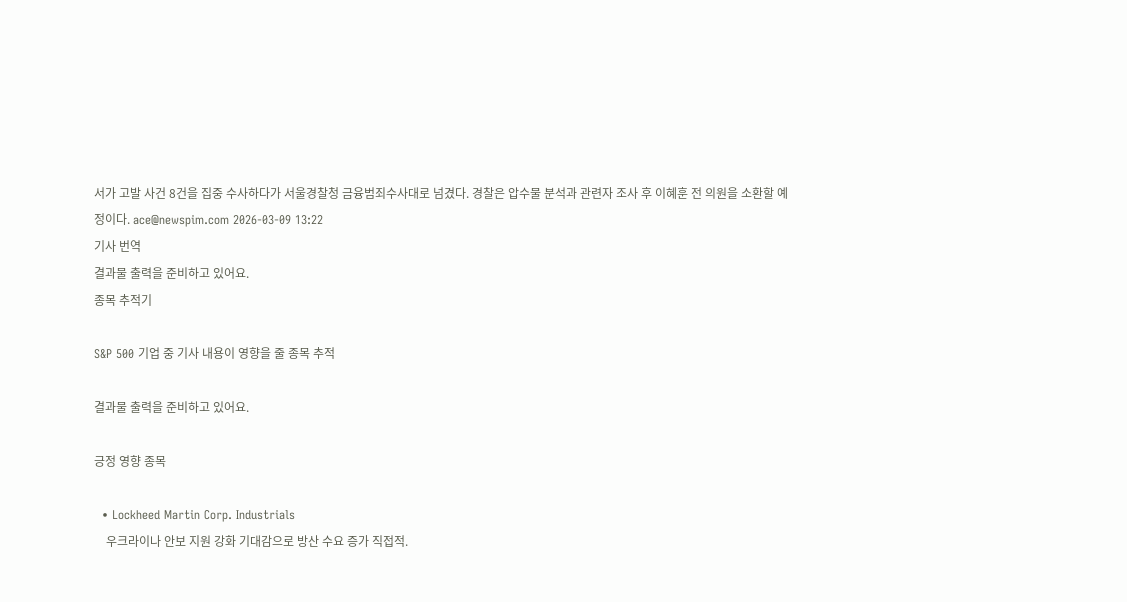서가 고발 사건 8건을 집중 수사하다가 서울경찰청 금융범죄수사대로 넘겼다. 경찰은 압수물 분석과 관련자 조사 후 이혜훈 전 의원을 소환할 예정이다. ace@newspim.com 2026-03-09 13:22
기사 번역
결과물 출력을 준비하고 있어요.
종목 추적기

S&P 500 기업 중 기사 내용이 영향을 줄 종목 추적

결과물 출력을 준비하고 있어요.

긍정 영향 종목

  • Lockheed Martin Corp. Industrials
    우크라이나 안보 지원 강화 기대감으로 방산 수요 증가 직접적.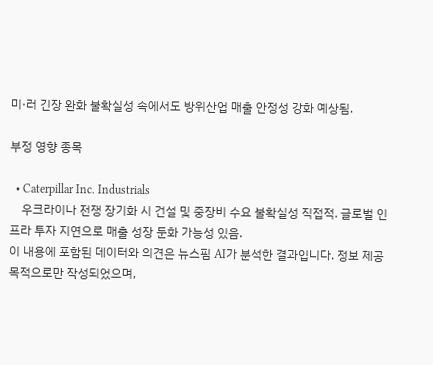미·러 긴장 완화 불확실성 속에서도 방위산업 매출 안정성 강화 예상됨.

부정 영향 종목

  • Caterpillar Inc. Industrials
    우크라이나 전쟁 장기화 시 건설 및 중장비 수요 불확실성 직접적. 글로벌 인프라 투자 지연으로 매출 성장 둔화 가능성 있음.
이 내용에 포함된 데이터와 의견은 뉴스핌 AI가 분석한 결과입니다. 정보 제공 목적으로만 작성되었으며,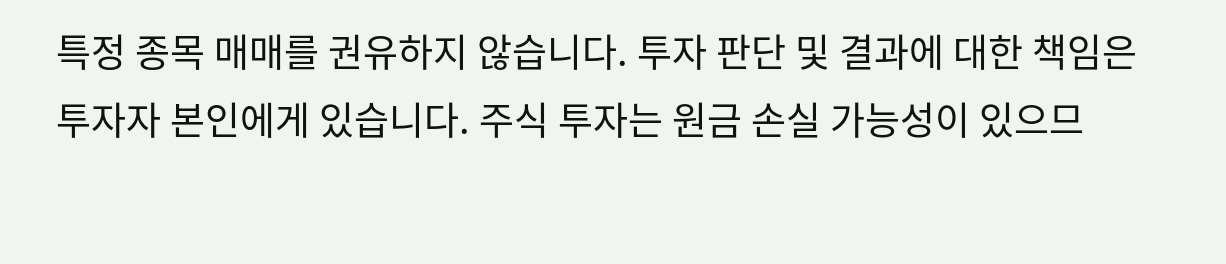특정 종목 매매를 권유하지 않습니다. 투자 판단 및 결과에 대한 책임은 투자자 본인에게 있습니다. 주식 투자는 원금 손실 가능성이 있으므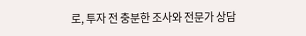로, 투자 전 충분한 조사와 전문가 상담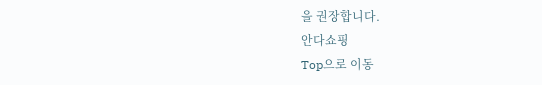을 권장합니다.
안다쇼핑
Top으로 이동